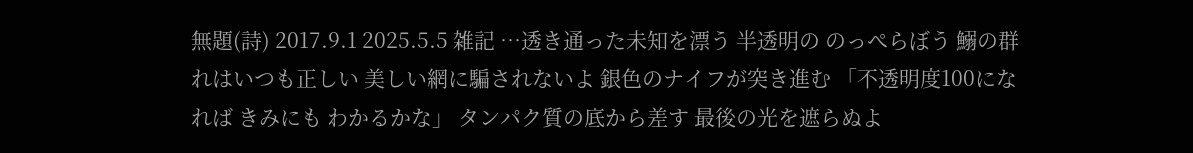無題(詩) 2017.9.1 2025.5.5 雑記 …透き通った未知を漂う 半透明の のっぺらぼう 鰯の群れはいつも正しい 美しい網に騙されないよ 銀色のナイフが突き進む 「不透明度100になれば きみにも わかるかな」 タンパク質の底から差す 最後の光を遮らぬよ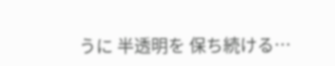うに 半透明を 保ち続ける…